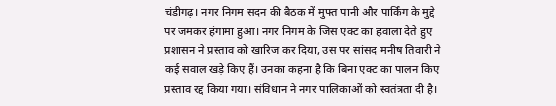चंडीगढ़। नगर निगम सदन की बैठक में मुफ्त पानी और पार्किंग के मुद्दे पर जमकर हंगामा हुआ। नगर निगम के जिस एक्ट का हवाला देते हुए प्रशासन ने प्रस्ताव को खारिज कर दिया, उस पर सांसद मनीष तिवारी ने कई सवाल खड़े किए हैं। उनका कहना है कि बिना एक्ट का पालन किए प्रस्ताव रद्द किया गया। संविधान ने नगर पालिकाओं को स्वतंत्रता दी है।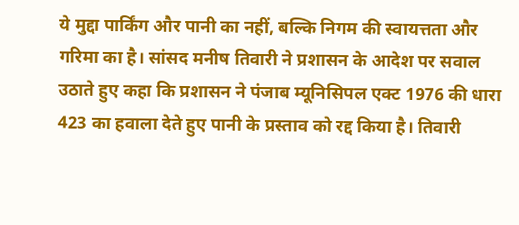ये मुद्दा पार्किंग और पानी का नहीं, बल्कि निगम की स्वायत्तता और गरिमा का है। सांसद मनीष तिवारी ने प्रशासन के आदेश पर सवाल उठाते हुए कहा कि प्रशासन ने पंजाब म्यूनिसिपल एक्ट 1976 की धारा 423 का हवाला देते हुए पानी के प्रस्ताव को रद्द किया है। तिवारी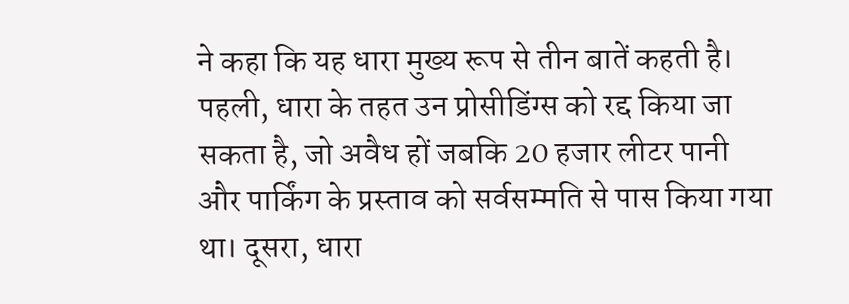ने कहा कि यह धारा मुख्य रूप से तीन बातें कहती है। पहली, धारा के तहत उन प्रोसीडिंग्स को रद्द किया जा सकता है, जो अवैध हों जबकि 20 हजार लीटर पानी और पार्किंग के प्रस्ताव को सर्वसम्मति से पास किया गया था। दूसरा, धारा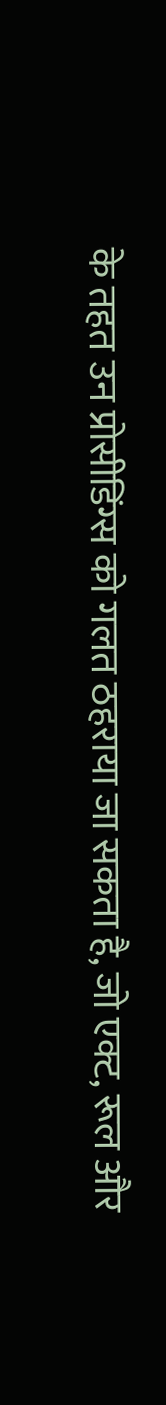के तहत उन प्रोसीडिंग्स को गलत ठहराया जा सकता है, जो एक्ट, रूल और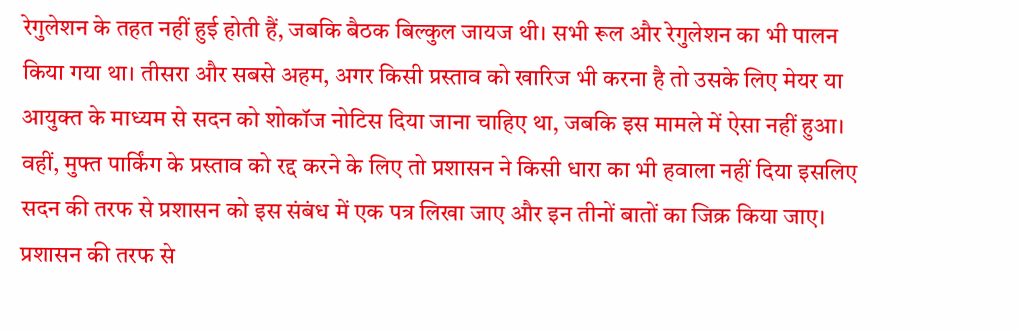रेगुलेशन के तहत नहीं हुई होती हैं, जबकि बैठक बिल्कुल जायज थी। सभी रूल और रेगुलेशन का भी पालन किया गया था। तीसरा और सबसे अहम, अगर किसी प्रस्ताव को खारिज भी करना है तो उसके लिए मेयर या आयुक्त के माध्यम से सदन को शोकॉज नोटिस दिया जाना चाहिए था, जबकि इस मामले में ऐसा नहीं हुआ। वहीं, मुफ्त पार्किंग के प्रस्ताव को रद्द करने के लिए तो प्रशासन ने किसी धारा का भी हवाला नहीं दिया इसलिए सदन की तरफ से प्रशासन को इस संबंध में एक पत्र लिखा जाए और इन तीनों बातों का जिक्र किया जाए। प्रशासन की तरफ से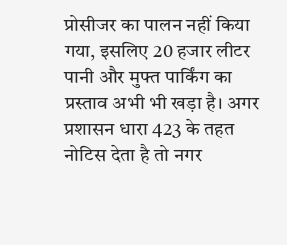प्रोसीजर का पालन नहीं किया गया, इसलिए 20 हजार लीटर पानी और मुफ्त पार्किंग का प्रस्ताव अभी भी खड़ा है। अगर प्रशासन धारा 423 के तहत नोटिस देता है तो नगर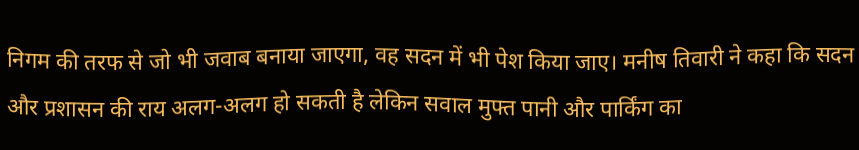निगम की तरफ से जो भी जवाब बनाया जाएगा, वह सदन में भी पेश किया जाए। मनीष तिवारी ने कहा कि सदन और प्रशासन की राय अलग-अलग हो सकती है लेकिन सवाल मुफ्त पानी और पार्किंग का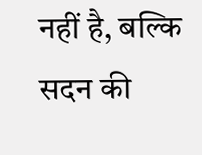नहीं है, बल्कि सदन की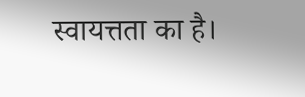स्वायत्तता का है।